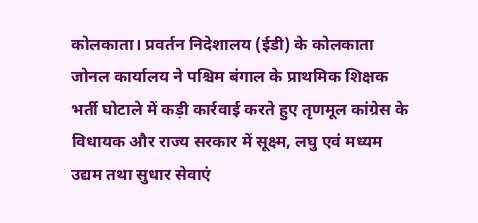कोलकाता। प्रवर्तन निदेशालय (ईडी) के कोलकाता जोनल कार्यालय ने पश्चिम बंगाल के प्राथमिक शिक्षक भर्ती घोटाले में कड़ी कार्रवाई करते हुए तृणमूल कांग्रेस के विधायक और राज्य सरकार में सूक्ष्म, लघु एवं मध्यम उद्यम तथा सुधार सेवाएं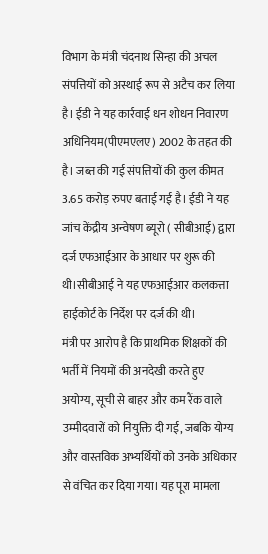विभाग के मंत्री चंदनाथ सिन्हा की अचल संपत्तियों को अस्थाई रूप से अटैच कर लिया है। ईडी ने यह कार्रवाई धन शोधन निवारण अधिनियम(पीएमएलए) 2002 के तहत की है। जब्त की गई संपत्तियों की कुल कीमत 3.65 करोड़ रुपए बताई गई है। ईडी ने यह जांच केंद्रीय अन्वेषण ब्यूरो ( सीबीआई) द्वारा दर्ज एफआईआर के आधार पर शुरू की थी।सीबीआई ने यह एफआईआर कलकत्ता हाईकोर्ट के निर्देश पर दर्ज की थी।
मंत्री पर आरोप है कि प्राथमिक शिक्षकों की भर्ती में नियमों की अनदेखी करते हुए अयोग्य, सूची से बाहर और कम रैंक वाले उम्मीदवारों को नियुक्ति दी गई, जबकि योग्य और वास्तविक अभ्यर्थियों को उनके अधिकार से वंचित कर दिया गया। यह पूरा मामला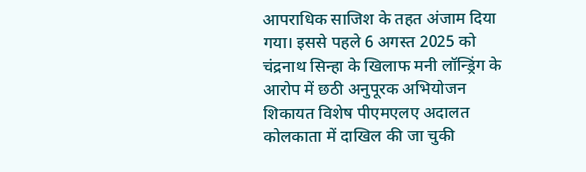आपराधिक साजिश के तहत अंजाम दिया गया। इससे पहले 6 अगस्त 2025 को चंद्रनाथ सिन्हा के खिलाफ मनी लॉन्ड्रिंग के आरोप में छठी अनुपूरक अभियोजन शिकायत विशेष पीएमएलए अदालत कोलकाता में दाखिल की जा चुकी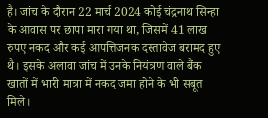है। जांच के दौरान 22 मार्च 2024 कोई चंद्रनाथ सिन्हा के आवास पर छापा मारा गया था, जिसमें 41 लाख रुपए नकद और कई आपत्तिजनक दस्तावेज बरामद हुए थै। इसके अलावा जांच में उनके नियंत्रण वाले बैंक खातों में भारी मात्रा में नकद जमा होने के भी सबूत मिले।